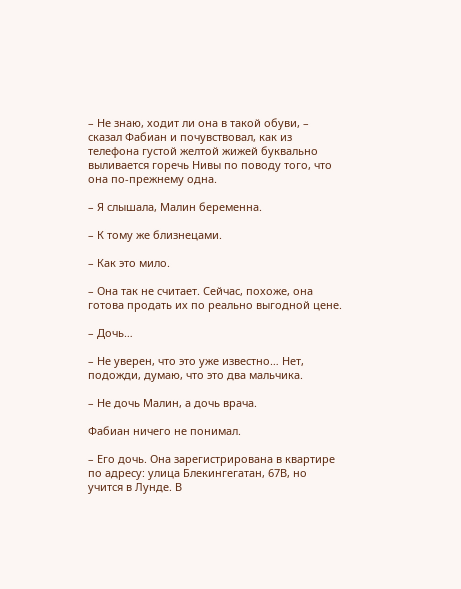– Не знаю, ходит ли она в такой обуви, – сказал Фабиан и почувствовал, как из телефона густой желтой жижей буквально выливается горечь Нивы по поводу того, что она по-прежнему одна.

– Я слышала, Малин беременна.

– К тому же близнецами.

– Как это мило.

– Она так не считает. Сейчас, похоже, она готова продать их по реально выгодной цене.

– Дочь…

– Не уверен, что это уже известно… Нет, подожди, думаю, что это два мальчика.

– Не дочь Малин, а дочь врача.

Фабиан ничего не понимал.

– Его дочь. Она зарегистрирована в квартире по адресу: улица Блекингегатан, 67В, но учится в Лунде. В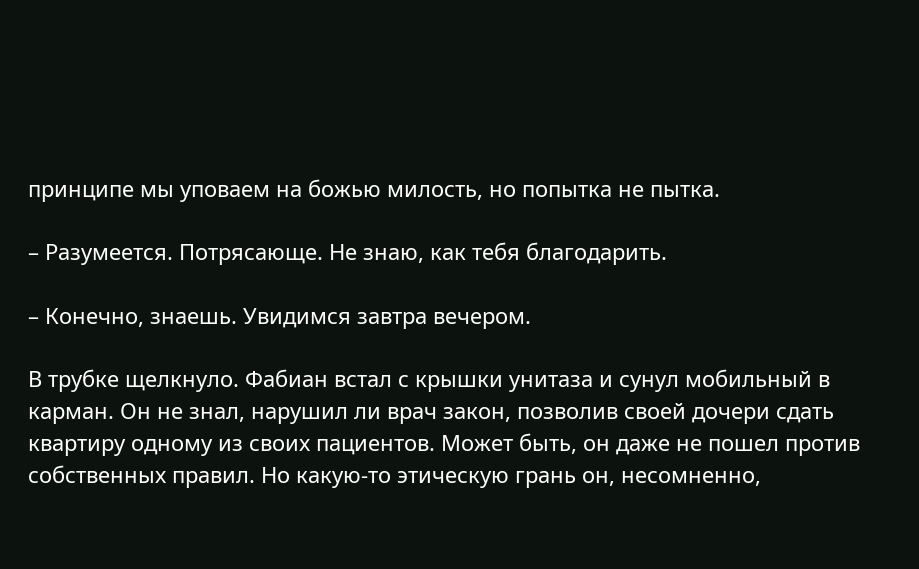принципе мы уповаем на божью милость, но попытка не пытка.

– Разумеется. Потрясающе. Не знаю, как тебя благодарить.

– Конечно, знаешь. Увидимся завтра вечером.

В трубке щелкнуло. Фабиан встал с крышки унитаза и сунул мобильный в карман. Он не знал, нарушил ли врач закон, позволив своей дочери сдать квартиру одному из своих пациентов. Может быть, он даже не пошел против собственных правил. Но какую-то этическую грань он, несомненно,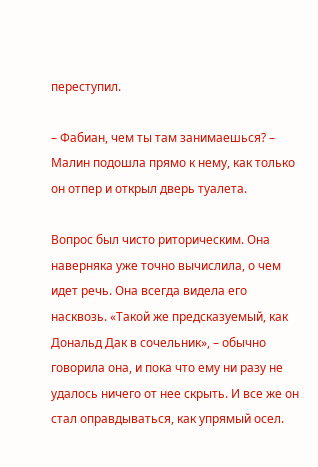переступил.

– Фабиан, чем ты там занимаешься? – Малин подошла прямо к нему, как только он отпер и открыл дверь туалета.

Вопрос был чисто риторическим. Она наверняка уже точно вычислила, о чем идет речь. Она всегда видела его насквозь. «Такой же предсказуемый, как Дональд Дак в сочельник», – обычно говорила она, и пока что ему ни разу не удалось ничего от нее скрыть. И все же он стал оправдываться, как упрямый осел.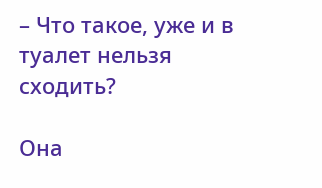– Что такое, уже и в туалет нельзя сходить?

Она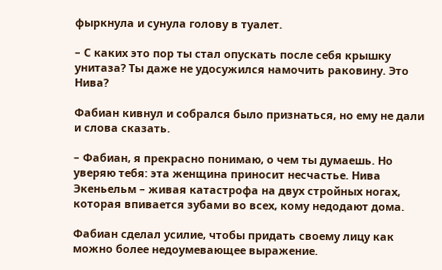фыркнула и сунула голову в туалет.

– С каких это пор ты стал опускать после себя крышку унитаза? Ты даже не удосужился намочить раковину. Это Нива?

Фабиан кивнул и собрался было признаться, но ему не дали и слова сказать.

– Фабиан, я прекрасно понимаю, о чем ты думаешь. Но уверяю тебя: эта женщина приносит несчастье. Нива Экеньельм – живая катастрофа на двух стройных ногах, которая впивается зубами во всех, кому недодают дома.

Фабиан сделал усилие, чтобы придать своему лицу как можно более недоумевающее выражение.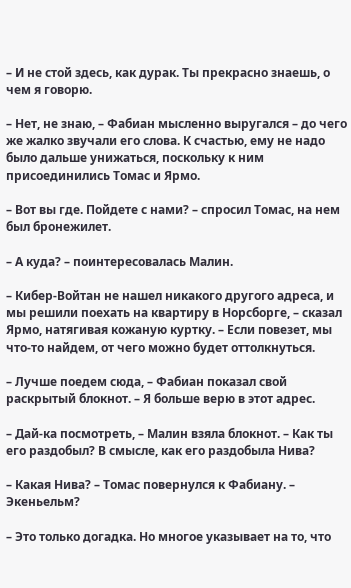– И не стой здесь, как дурак. Ты прекрасно знаешь, о чем я говорю.

– Нет, не знаю, – Фабиан мысленно выругался – до чего же жалко звучали его слова. К счастью, ему не надо было дальше унижаться, поскольку к ним присоединились Томас и Ярмо.

– Вот вы где. Пойдете с нами? – спросил Томас, на нем был бронежилет.

– А куда? – поинтересовалась Малин.

– Кибер-Войтан не нашел никакого другого адреса, и мы решили поехать на квартиру в Норсборге, – сказал Ярмо, натягивая кожаную куртку. – Если повезет, мы что-то найдем, от чего можно будет оттолкнуться.

– Лучше поедем сюда, – Фабиан показал свой раскрытый блокнот. – Я больше верю в этот адрес.

– Дай-ка посмотреть, – Малин взяла блокнот. – Как ты его раздобыл? В смысле, как его раздобыла Нива?

– Какая Нива? – Томас повернулся к Фабиану. – Экеньельм?

– Это только догадка. Но многое указывает на то, что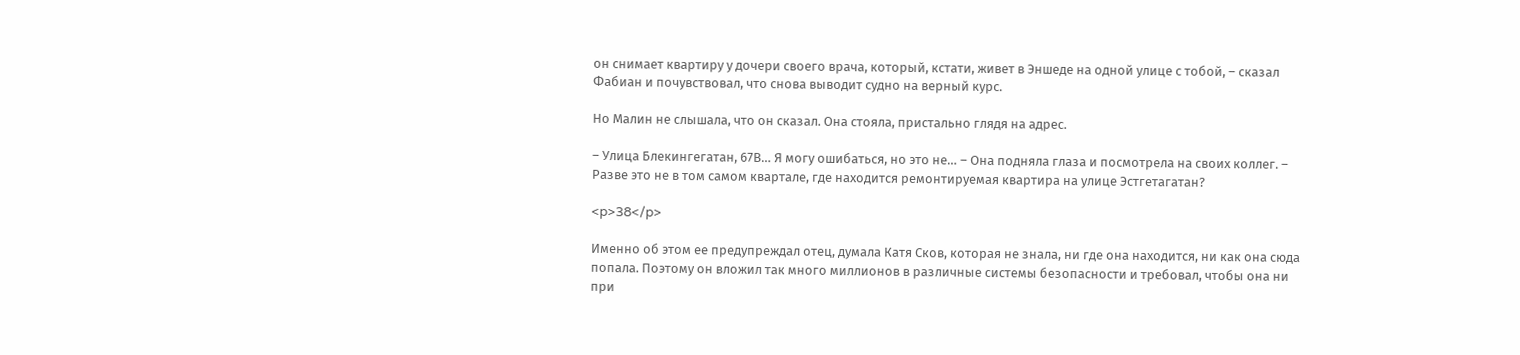он снимает квартиру у дочери своего врача, который, кстати, живет в Эншеде на одной улице с тобой, – сказал Фабиан и почувствовал, что снова выводит судно на верный курс.

Но Малин не слышала, что он сказал. Она стояла, пристально глядя на адрес.

– Улица Блекингегатан, 67В… Я могу ошибаться, но это не… – Она подняла глаза и посмотрела на своих коллег. – Разве это не в том самом квартале, где находится ремонтируемая квартира на улице Эстгетагатан?

<p>38</p>

Именно об этом ее предупреждал отец, думала Катя Сков, которая не знала, ни где она находится, ни как она сюда попала. Поэтому он вложил так много миллионов в различные системы безопасности и требовал, чтобы она ни при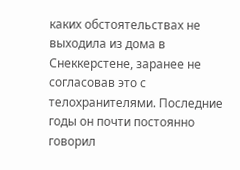каких обстоятельствах не выходила из дома в Снеккерстене, заранее не согласовав это с телохранителями. Последние годы он почти постоянно говорил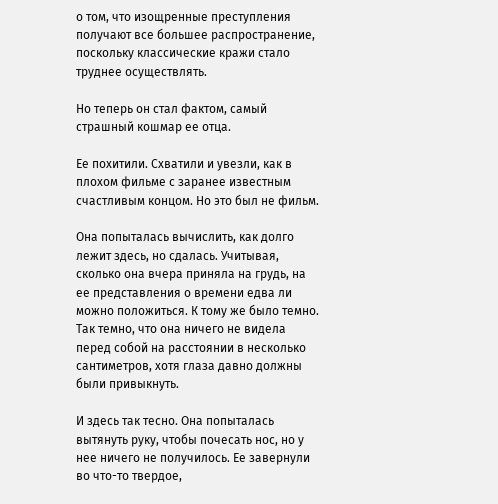о том, что изощренные преступления получают все большее распространение, поскольку классические кражи стало труднее осуществлять.

Но теперь он стал фактом, самый страшный кошмар ее отца.

Ее похитили. Схватили и увезли, как в плохом фильме с заранее известным счастливым концом. Но это был не фильм.

Она попыталась вычислить, как долго лежит здесь, но сдалась. Учитывая, сколько она вчера приняла на грудь, на ее представления о времени едва ли можно положиться. К тому же было темно. Так темно, что она ничего не видела перед собой на расстоянии в несколько сантиметров, хотя глаза давно должны были привыкнуть.

И здесь так тесно. Она попыталась вытянуть руку, чтобы почесать нос, но у нее ничего не получилось. Ее завернули во что-то твердое,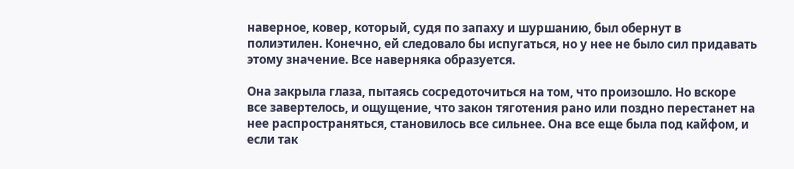наверное, ковер, который, судя по запаху и шуршанию, был обернут в полиэтилен. Конечно, ей следовало бы испугаться, но у нее не было сил придавать этому значение. Все наверняка образуется.

Она закрыла глаза, пытаясь сосредоточиться на том, что произошло. Но вскоре все завертелось, и ощущение, что закон тяготения рано или поздно перестанет на нее распространяться, становилось все сильнее. Она все еще была под кайфом, и если так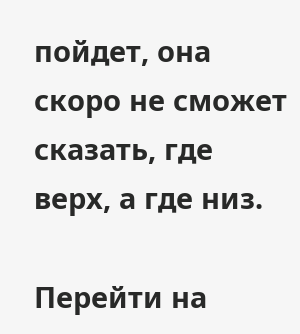пойдет, она скоро не сможет сказать, где верх, а где низ.

Перейти на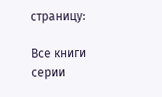страницу:

Все книги серии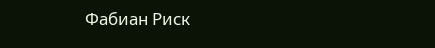Фабиан Риск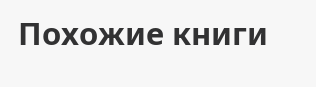Похожие книги